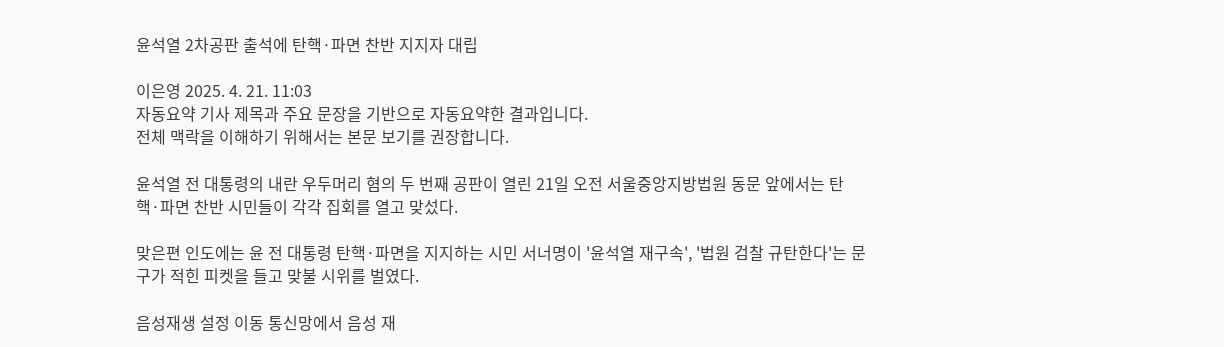윤석열 2차공판 출석에 탄핵·파면 찬반 지지자 대립

이은영 2025. 4. 21. 11:03
자동요약 기사 제목과 주요 문장을 기반으로 자동요약한 결과입니다.
전체 맥락을 이해하기 위해서는 본문 보기를 권장합니다.

윤석열 전 대통령의 내란 우두머리 혐의 두 번째 공판이 열린 21일 오전 서울중앙지방법원 동문 앞에서는 탄핵·파면 찬반 시민들이 각각 집회를 열고 맞섰다.

맞은편 인도에는 윤 전 대통령 탄핵·파면을 지지하는 시민 서너명이 '윤석열 재구속', '법원 검찰 규탄한다'는 문구가 적힌 피켓을 들고 맞불 시위를 벌였다.

음성재생 설정 이동 통신망에서 음성 재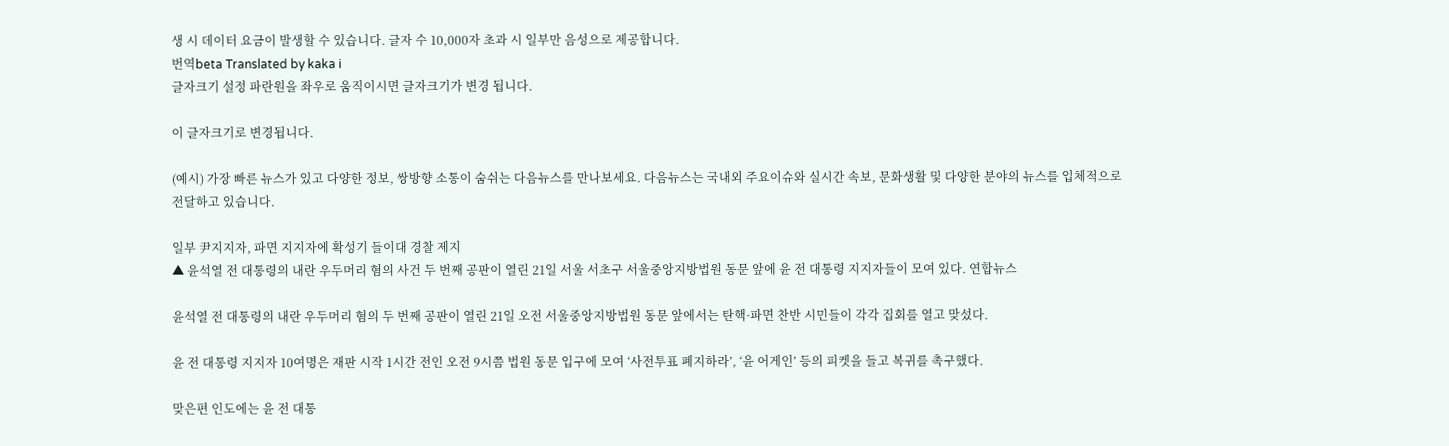생 시 데이터 요금이 발생할 수 있습니다. 글자 수 10,000자 초과 시 일부만 음성으로 제공합니다.
번역beta Translated by kaka i
글자크기 설정 파란원을 좌우로 움직이시면 글자크기가 변경 됩니다.

이 글자크기로 변경됩니다.

(예시) 가장 빠른 뉴스가 있고 다양한 정보, 쌍방향 소통이 숨쉬는 다음뉴스를 만나보세요. 다음뉴스는 국내외 주요이슈와 실시간 속보, 문화생활 및 다양한 분야의 뉴스를 입체적으로 전달하고 있습니다.

일부 尹지지자, 파면 지지자에 확성기 들이대 경찰 제지
▲ 윤석열 전 대통령의 내란 우두머리 혐의 사건 두 번째 공판이 열린 21일 서울 서초구 서울중앙지방법원 동문 앞에 윤 전 대통령 지지자들이 모여 있다. 연합뉴스

윤석열 전 대통령의 내란 우두머리 혐의 두 번째 공판이 열린 21일 오전 서울중앙지방법원 동문 앞에서는 탄핵·파면 찬반 시민들이 각각 집회를 열고 맞섰다.

윤 전 대통령 지지자 10여명은 재판 시작 1시간 전인 오전 9시쯤 법원 동문 입구에 모여 ‘사전투표 폐지하라’, ‘윤 어게인’ 등의 피켓을 들고 복귀를 촉구했다.

맞은편 인도에는 윤 전 대통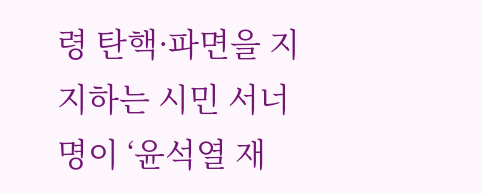령 탄핵·파면을 지지하는 시민 서너명이 ‘윤석열 재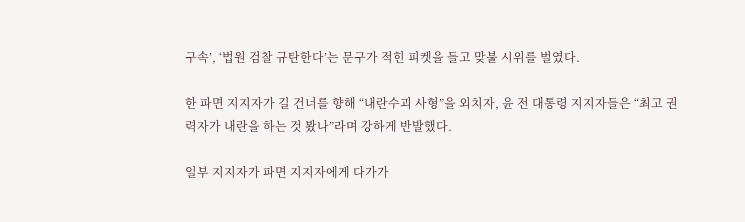구속’, ‘법원 검찰 규탄한다’는 문구가 적힌 피켓을 들고 맞불 시위를 벌였다.

한 파면 지지자가 길 건너를 향해 “내란수괴 사형”을 외치자, 윤 전 대통령 지지자들은 “최고 권력자가 내란을 하는 것 봤나”라며 강하게 반발했다.

일부 지지자가 파면 지지자에게 다가가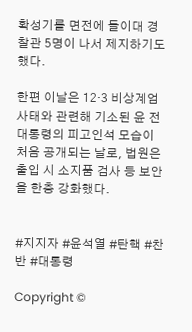확성기를 면전에 들이대 경찰관 5명이 나서 제지하기도 했다.

한편 이날은 12·3 비상계엄 사태와 관련해 기소된 윤 전 대통령의 피고인석 모습이 처음 공개되는 날로, 법원은 출입 시 소지품 검사 등 보안을 한층 강화했다.


#지지자 #윤석열 #탄핵 #찬반 #대통령

Copyright ©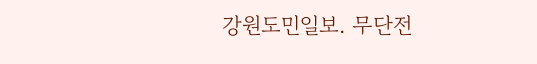강원도민일보. 무단전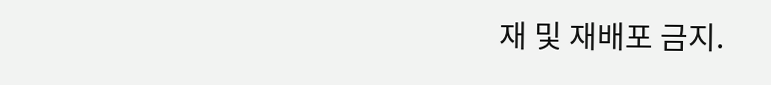재 및 재배포 금지.